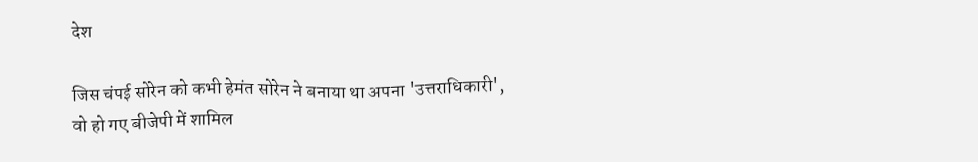देश

जिस चंपई सोरेन को कभी हेमंत सोरेन ने बनाया था अपना 'उत्तराधिकारी', वो हो गए बीजेपी में शामिल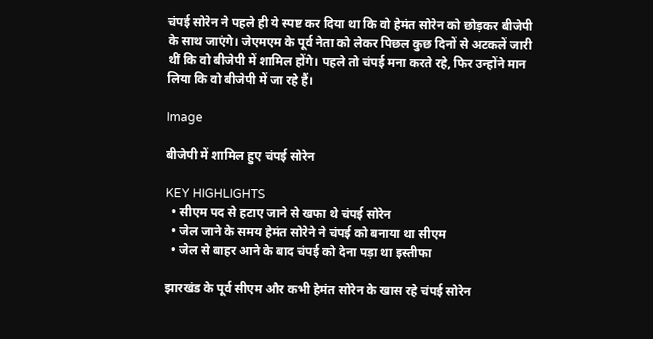चंपई सोरेन ने पहले ही ये स्पष्ट कर दिया था कि वो हेमंत सोरेन को छोड़कर बीजेपी के साथ जाएंगे। जेएमएम के पूर्व नेता को लेकर पिछल कुछ दिनों से अटकलें जारी थीं कि वो बीजेपी में शामिल होंगे। पहले तो चंपई मना करते रहे, फिर उन्होंने मान लिया कि वो बीजेपी में जा रहे हैं।

Image

बीजेपी में शामिल हुए चंपई सोरेन

KEY HIGHLIGHTS
  • सीएम पद से हटाए जाने से खफा थे चंपई सोरेन
  • जेल जाने के समय हेमंत सोरेने ने चंपई को बनाया था सीएम
  • जेल से बाहर आने के बाद चंपई को देना पड़ा था इस्तीफा

झारखंड के पूर्व सीएम और कभी हेमंत सोरेन के खास रहे चंपई सोरेन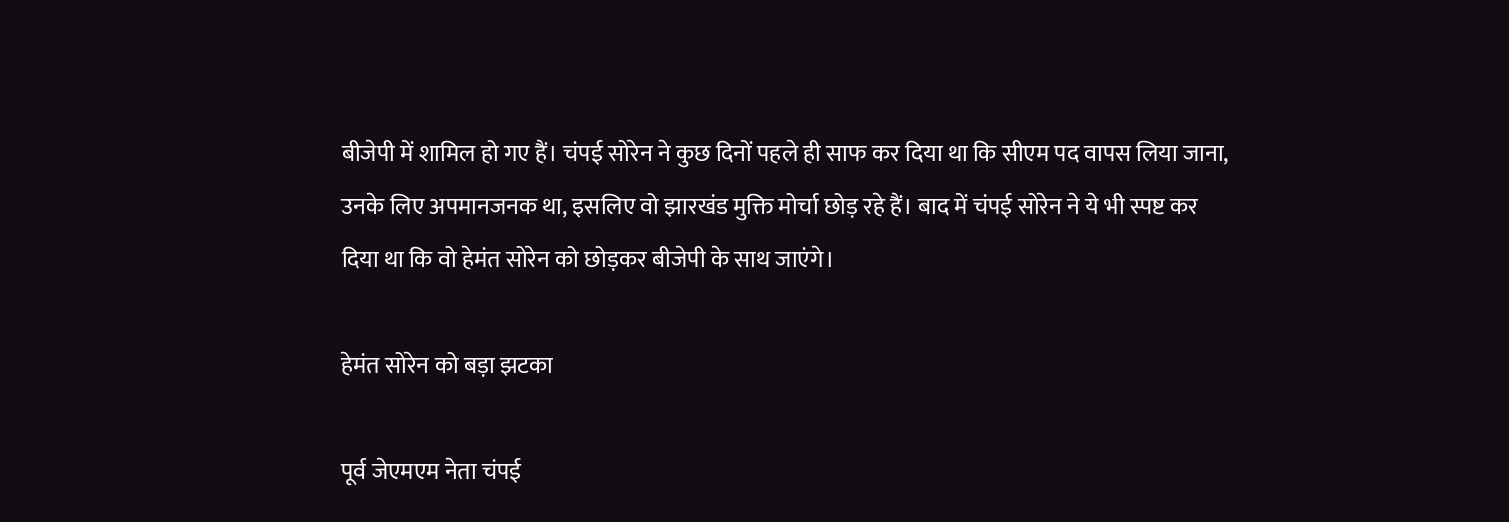बीजेपी में शामिल हो गए हैं। चंपई सोरेन ने कुछ दिनों पहले ही साफ कर दिया था कि सीएम पद वापस लिया जाना, उनके लिए अपमानजनक था, इसलिए वो झारखंड मुक्ति मोर्चा छोड़ रहे हैं। बाद में चंपई सोरेन ने ये भी स्पष्ट कर दिया था कि वो हेमंत सोरेन को छोड़कर बीजेपी के साथ जाएंगे।

हेमंत सोरेन को बड़ा झटका

पूर्व जेएमएम नेता चंपई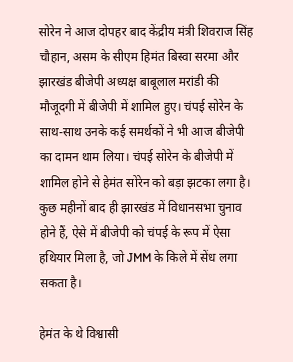सोरेन ने आज दोपहर बाद केंद्रीय मंत्री शिवराज सिंह चौहान, असम के सीएम हिमंत बिस्वा सरमा और झारखंड बीजेपी अध्यक्ष बाबूलाल मरांडी की मौजूदगी में बीजेपी में शामिल हुए। चंपई सोरेन के साथ-साथ उनके कई समर्थकों ने भी आज बीजेपी का दामन थाम लिया। चंपई सोरेन के बीजेपी में शामिल होने से हेमंत सोरेन को बड़ा झटका लगा है। कुछ महीनों बाद ही झारखंड में विधानसभा चुनाव होने हैं, ऐसे में बीजेपी को चंपई के रूप में ऐसा हथियार मिला है, जो JMM के किले में सेंध लगा सकता है।

हेमंत के थे विश्वासी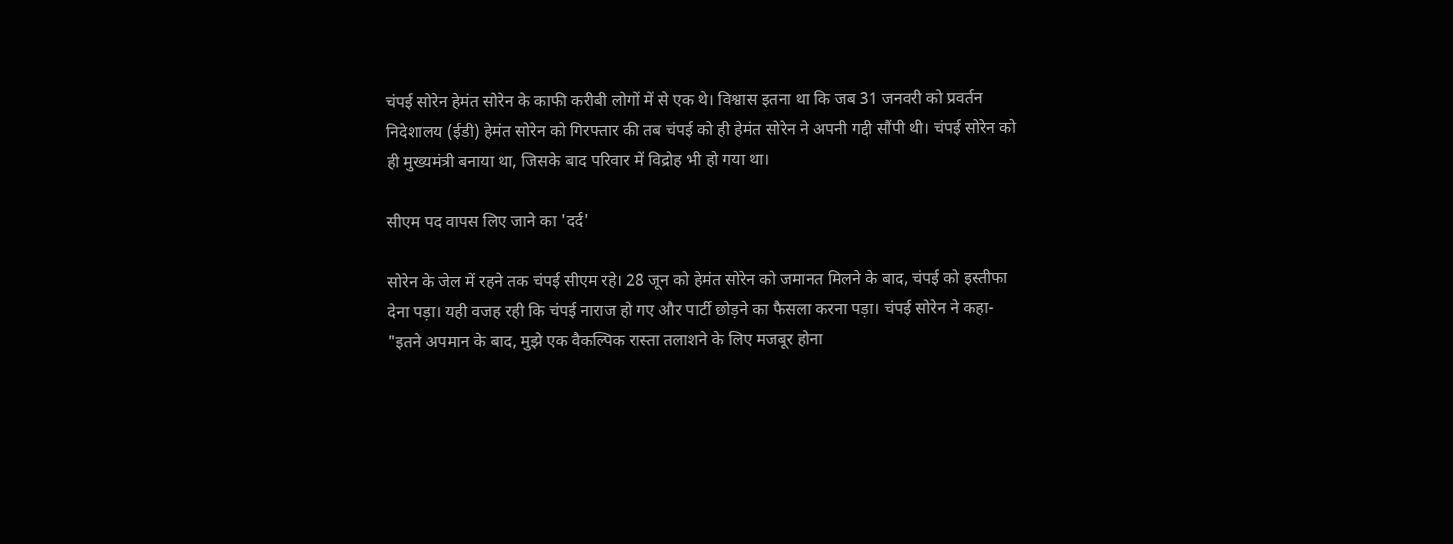चंपई सोरेन हेमंत सोरेन के काफी करीबी लोगों में से एक थे। विश्वास इतना था कि जब 31 जनवरी को प्रवर्तन निदेशालय (ईडी) हेमंत सोरेन को गिरफ्तार की तब चंपई को ही हेमंत सोरेन ने अपनी गद्दी सौंपी थी। चंपई सोरेन को ही मुख्यमंत्री बनाया था, जिसके बाद परिवार में विद्रोह भी हो गया था।

सीएम पद वापस लिए जाने का 'दर्द'

सोरेन के जेल में रहने तक चंपई सीएम रहे। 28 जून को हेमंत सोरेन को जमानत मिलने के बाद, चंपई को इस्तीफा देना पड़ा। यही वजह रही कि चंपई नाराज हो गए और पार्टी छोड़ने का फैसला करना पड़ा। चंपई सोरेन ने कहा- "इतने अपमान के बाद, मुझे एक वैकल्पिक रास्ता तलाशने के लिए मजबूर होना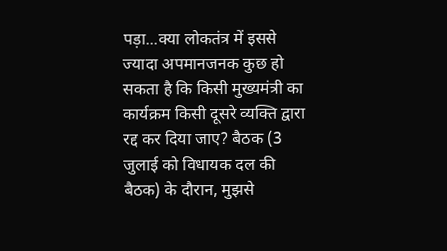पड़ा...क्या लोकतंत्र में इससे ज्यादा अपमानजनक कुछ हो सकता है कि किसी मुख्यमंत्री का कार्यक्रम किसी दूसरे व्यक्ति द्वारा रद्द कर दिया जाए? बैठक (3 जुलाई को विधायक दल की बैठक) के दौरान, मुझसे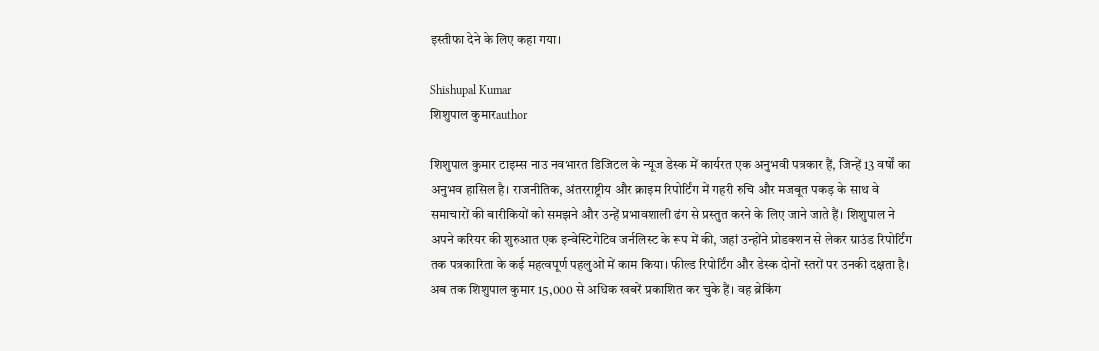इस्तीफा देने के लिए कहा गया।

Shishupal Kumar
शिशुपाल कुमारauthor

शिशुपाल कुमार टाइम्स नाउ नवभारत डिजिटल के न्यूज डेस्क में कार्यरत एक अनुभवी पत्रकार हैं, जिन्हें 13 वर्षों का अनुभव हासिल है। राजनीतिक, अंतरराष्ट्रीय और क्राइम रिपोर्टिंग में गहरी रुचि और मजबूत पकड़ के साथ वे समाचारों की बारीकियों को समझने और उन्हें प्रभावशाली ढंग से प्रस्तुत करने के लिए जाने जाते हैं। शिशुपाल ने अपने करियर की शुरुआत एक इन्वेस्टिगेटिव जर्नलिस्ट के रूप में की, जहां उन्होंने प्रोडक्शन से लेकर ग्राउंड रिपोर्टिंग तक पत्रकारिता के कई महत्वपूर्ण पहलुओं में काम किया। फील्ड रिपोर्टिंग और डेस्क दोनों स्तरों पर उनकी दक्षता है। अब तक शिशुपाल कुमार 15,000 से अधिक खबरें प्रकाशित कर चुके हैं। वह ब्रेकिंग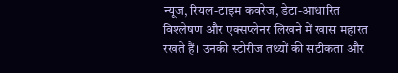न्यूज, रियल-टाइम कवरेज, डेटा-आधारित विश्लेषण और एक्सप्लेनर लिखने में खास महारत रखते हैं। उनकी स्टोरीज तथ्यों की सटीकता और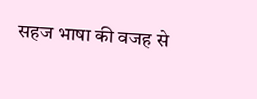सहज भाषा की वजह से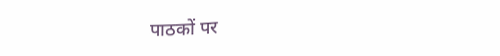पाठकों पर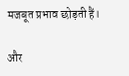मजबूत प्रभाव छोड़ती हैं।

और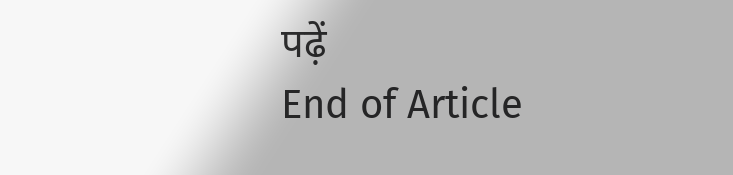पढ़ें
End of Article